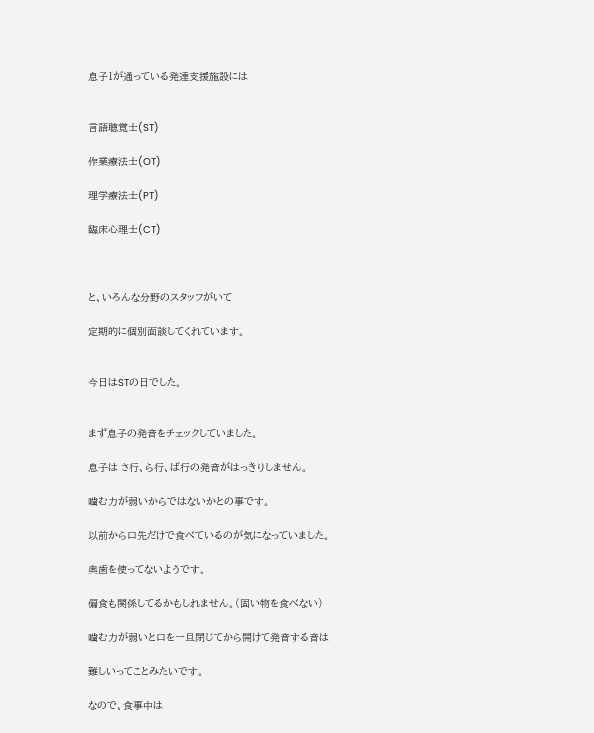息子1が通っている発達支援施設には


言語聴覚士(ST)

作業療法士(OT)

理学療法士(PT)

臨床心理士(CT)



と、いろんな分野のスタッフがいて

定期的に個別面談してくれています。


今日はSTの日でした。


まず息子の発音をチェックしていました。

息子は さ行、ら行、ば行の発音がはっきりしません。

噛む力が弱いからではないかとの事です。

以前から口先だけで食べているのが気になっていました。

奥歯を使ってないようです。

偏食も関係してるかもしれません。(固い物を食べない)

噛む力が弱いと口を一旦閉じてから開けて発音する音は

難しいってことみたいです。

なので、食事中は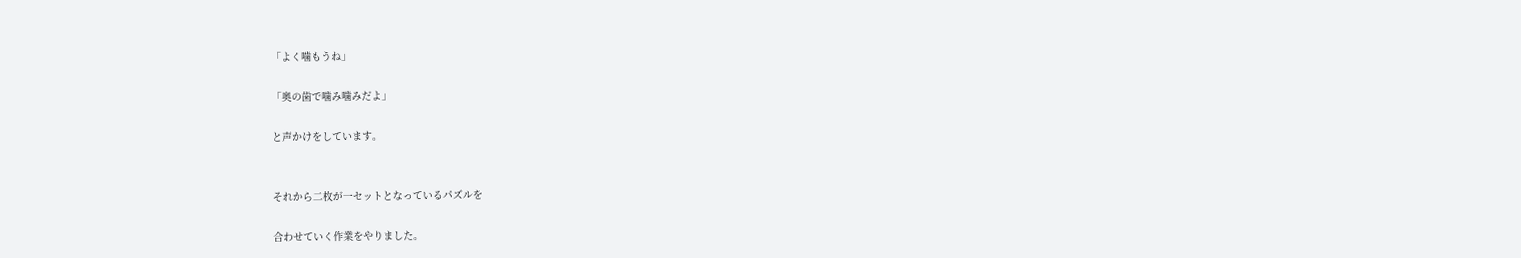「よく噛もうね」

「奥の歯で噛み噛みだよ」

と声かけをしています。


それから二枚が一セットとなっているパズルを

合わせていく作業をやりました。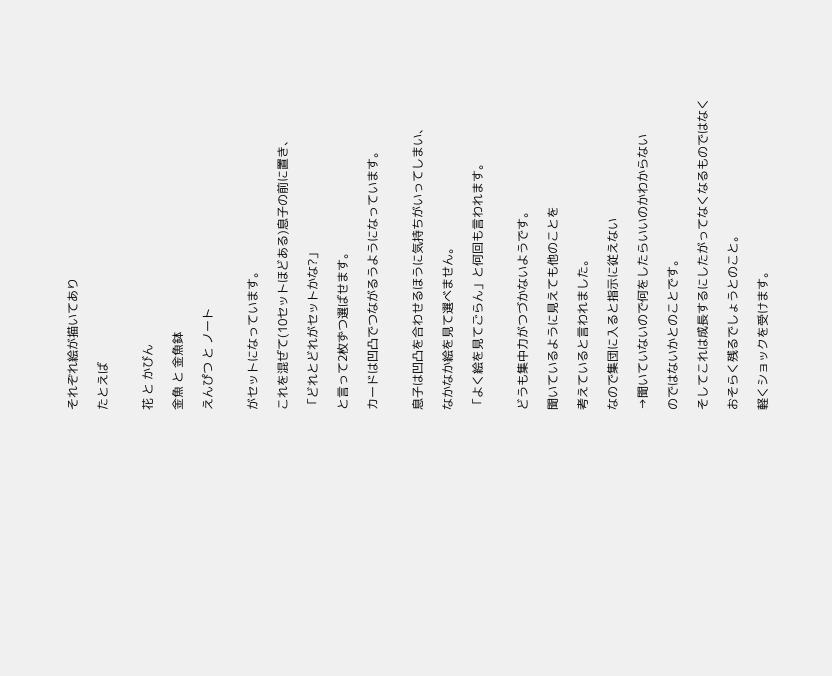それぞれ絵が描いてあり

たとえば


花 と かびん

金魚 と 金魚鉢

えんぴつ と ノート


がセットになっています。

これを混ぜて(10セットほどある)息子の前に置き、

「どれとどれがセットかな?」

と言って2枚ずつ選ばせます。

カードは凹凸でつながるうようになっています。


息子は凹凸を合わせるほうに気持ちがいってしまい、

なかなか絵を見て選べません。

「よく絵を見てごらん」と何回も言われます。


どうも集中力がつづかないようです。

聞いているように見えても他のことを

考えていると言われました。

なので集団に入ると指示に従えない

→聞いていないので何をしたらいいのかわからない

のではないかとのことです。

そしてこれは成長するにしたがってなくなるものではなく

おそらく残るでしょうとのこと。

軽くショックを受けます。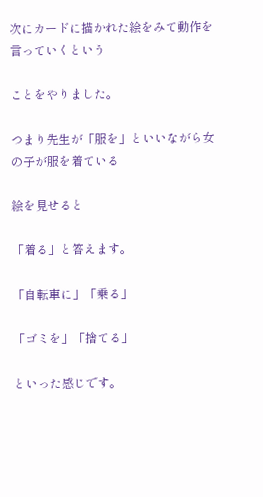次にカードに描かれた絵をみて動作を言っていくという

ことをやりました。

つまり先生が「服を」といいながら女の子が服を着ている

絵を見せると

「着る」と答えます。

「自転車に」「乗る」

「ゴミを」「捨てる」

といった感じです。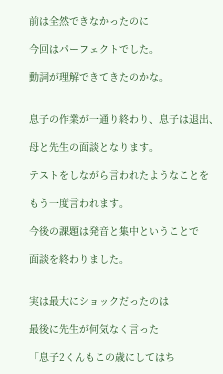前は全然できなかったのに

今回はパーフェクトでした。

動詞が理解できてきたのかな。


息子の作業が一通り終わり、息子は退出、

母と先生の面談となります。

テストをしながら言われたようなことを

もう一度言われます。

今後の課題は発音と集中ということで

面談を終わりました。


実は最大にショックだったのは

最後に先生が何気なく言った

「息子2くんもこの歳にしてはち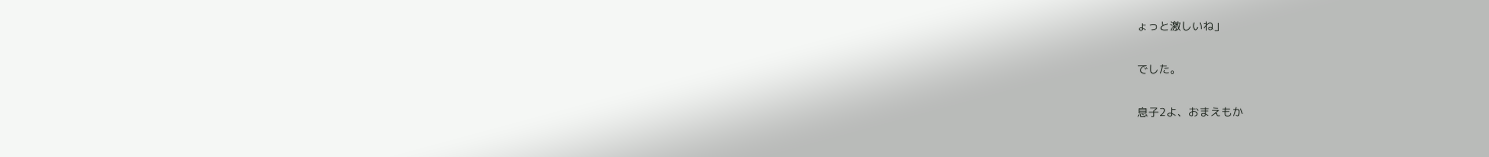ょっと激しいね」

でした。

息子2よ、おまえもか